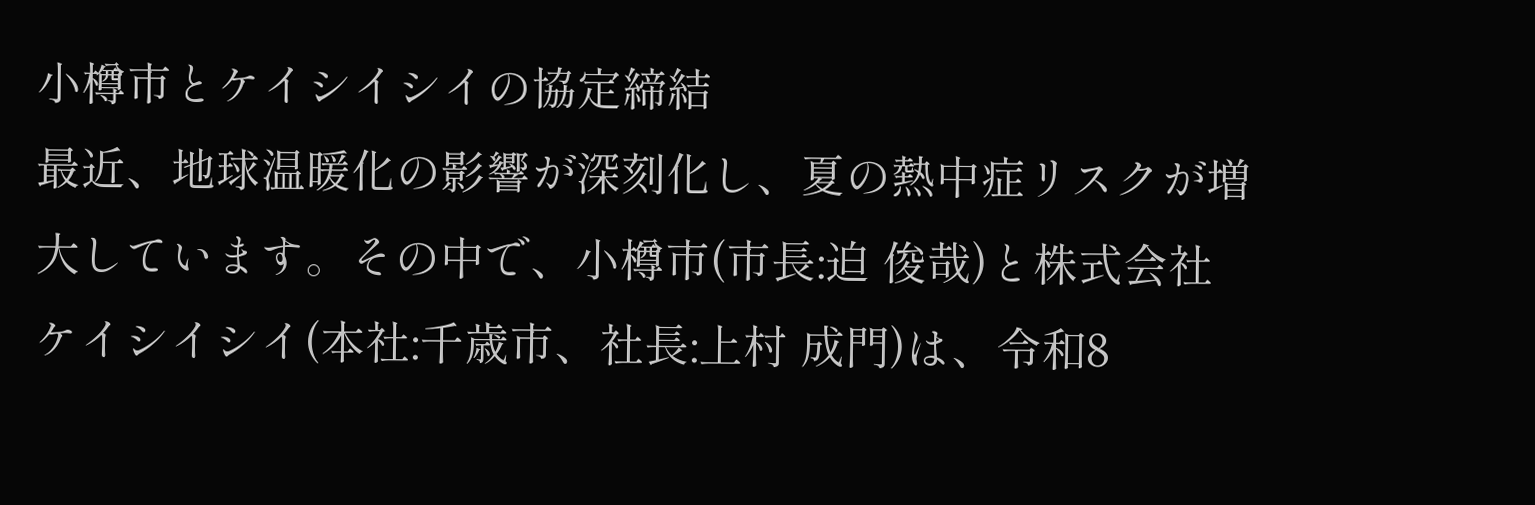小樽市とケイシイシイの協定締結
最近、地球温暖化の影響が深刻化し、夏の熱中症リスクが増大しています。その中で、小樽市(市長:迫 俊哉)と株式会社ケイシイシイ(本社:千歳市、社長:上村 成門)は、令和8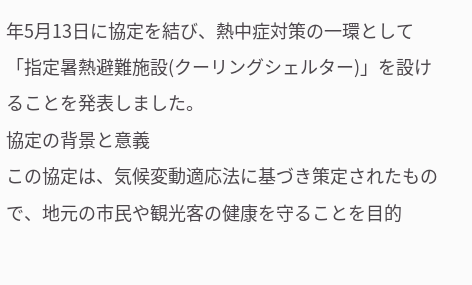年5月13日に協定を結び、熱中症対策の一環として「指定暑熱避難施設(クーリングシェルター)」を設けることを発表しました。
協定の背景と意義
この協定は、気候変動適応法に基づき策定されたもので、地元の市民や観光客の健康を守ることを目的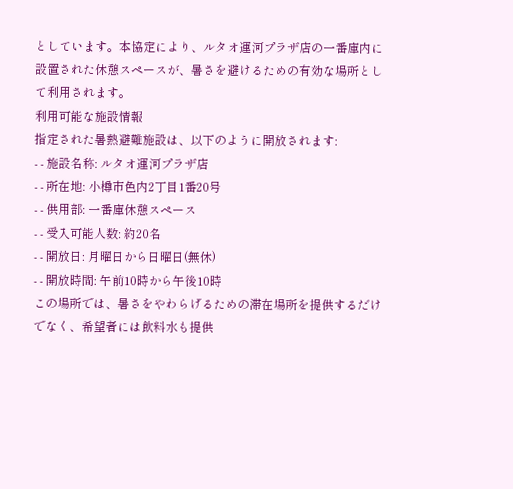としています。本協定により、ルタオ運河プラザ店の一番庫内に設置された休憩スペースが、暑さを避けるための有効な場所として利用されます。
利用可能な施設情報
指定された暑熱避難施設は、以下のように開放されます:
- - 施設名称: ルタオ運河プラザ店
- - 所在地: 小樽市色内2丁目1番20号
- - 供用部: 一番庫休憩スペース
- - 受入可能人数: 約20名
- - 開放日: 月曜日から日曜日(無休)
- - 開放時間: 午前10時から午後10時
この場所では、暑さをやわらげるための滞在場所を提供するだけでなく、希望者には飲料水も提供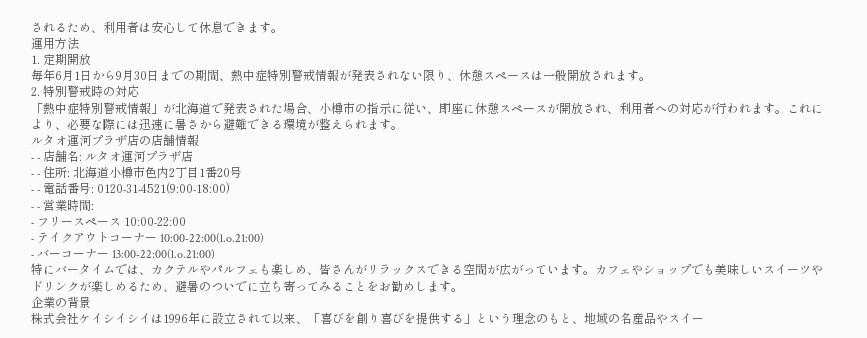されるため、利用者は安心して休息できます。
運用方法
1. 定期開放
毎年6月1日から9月30日までの期間、熱中症特別警戒情報が発表されない限り、休憩スペースは一般開放されます。
2. 特別警戒時の対応
「熱中症特別警戒情報」が北海道で発表された場合、小樽市の指示に従い、即座に休憩スペースが開放され、利用者への対応が行われます。これにより、必要な際には迅速に暑さから避難できる環境が整えられます。
ルタオ運河プラザ店の店舗情報
- - 店舗名: ルタオ運河プラザ店
- - 住所: 北海道小樽市色内2丁目1番20号
- - 電話番号: 0120-31-4521(9:00-18:00)
- - 営業時間:
- フリースペース 10:00‐22:00
- テイクアウトコーナー 10:00‐22:00(l.o.21:00)
- バーコーナー 13:00‐22:00(l.o.21:00)
特にバータイムでは、カクテルやパルフェも楽しめ、皆さんがリラックスできる空間が広がっています。カフェやショップでも美味しいスイーツやドリンクが楽しめるため、避暑のついでに立ち寄ってみることをお勧めします。
企業の背景
株式会社ケイシイシイは1996年に設立されて以来、「喜びを創り喜びを提供する」という理念のもと、地域の名産品やスイー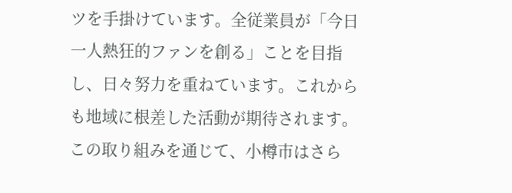ツを手掛けています。全従業員が「今日一人熱狂的ファンを創る」ことを目指し、日々努力を重ねています。これからも地域に根差した活動が期待されます。
この取り組みを通じて、小樽市はさら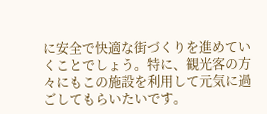に安全で快適な街づくりを進めていくことでしょう。特に、観光客の方々にもこの施設を利用して元気に過ごしてもらいたいです。